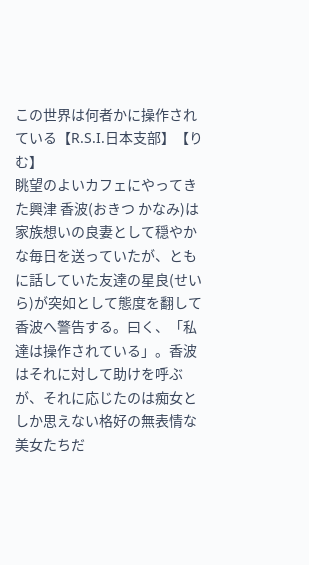この世界は何者かに操作されている【R.S.I.日本支部】【りむ】
眺望のよいカフェにやってきた興津 香波(おきつ かなみ)は家族想いの良妻として穏やかな毎日を送っていたが、ともに話していた友達の星良(せいら)が突如として態度を翻して香波へ警告する。曰く、「私達は操作されている」。香波はそれに対して助けを呼ぶが、それに応じたのは痴女としか思えない格好の無表情な美女たちだ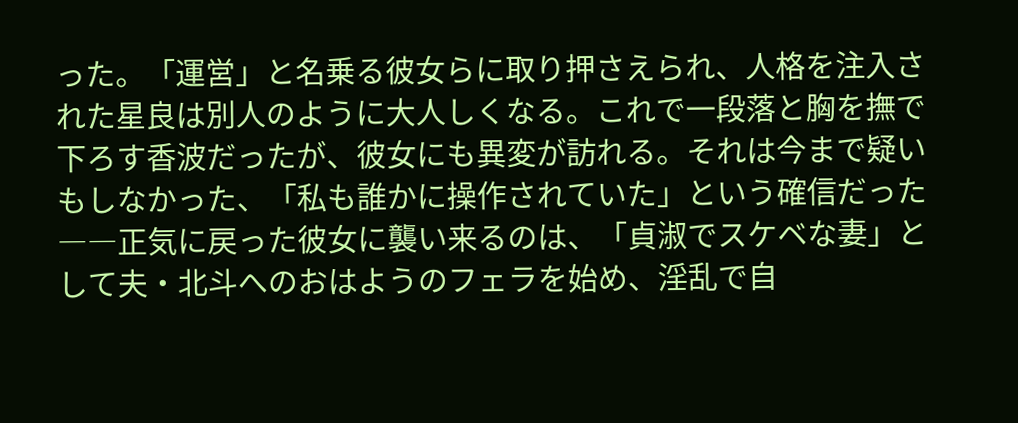った。「運営」と名乗る彼女らに取り押さえられ、人格を注入された星良は別人のように大人しくなる。これで一段落と胸を撫で下ろす香波だったが、彼女にも異変が訪れる。それは今まで疑いもしなかった、「私も誰かに操作されていた」という確信だった――正気に戻った彼女に襲い来るのは、「貞淑でスケベな妻」として夫・北斗へのおはようのフェラを始め、淫乱で自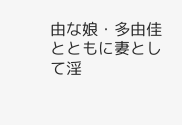由な娘・多由佳とともに妻として淫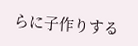らに子作りする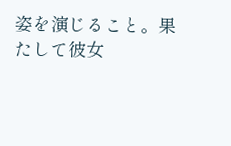姿を演じること。果たして彼女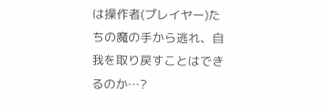は操作者(プレイヤー)たちの魔の手から逃れ、自我を取り戻すことはできるのか…?